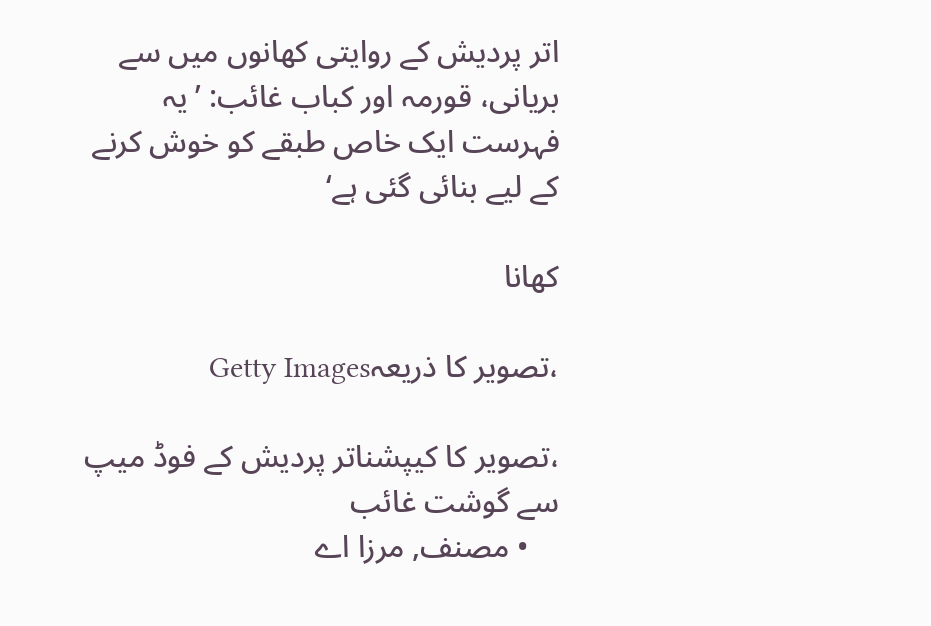اتر پردیش کے روایتی کھانوں میں سے بریانی، قورمہ اور کباب غائب: ’یہ فہرست ایک خاص طبقے کو خوش کرنے کے لیے بنائی گئی ہے‘

کھانا

،تصویر کا ذریعہGetty Images

،تصویر کا کیپشناتر پردیش کے فوڈ میپ سے گوشت غائب
    • مصنف, مرزا اے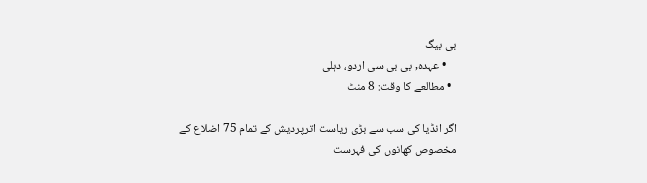بی بیگ
    • عہدہ, بی بی سی اردو، دہلی
  • مطالعے کا وقت: 8 منٹ

اگر انڈیا کی سب سے بڑی ریاست اترپردیش کے تمام 75 اضلاع کے مخصوص کھانوں کی فہرست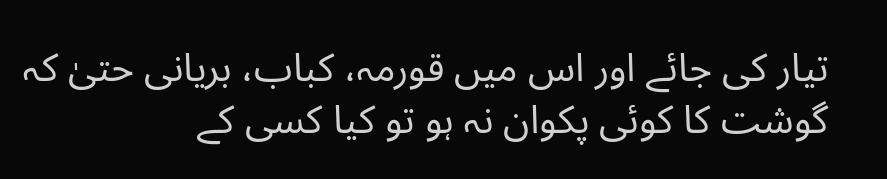تیار کی جائے اور اس میں قورمہ، کباب، بریانی حتیٰ کہ گوشت کا کوئی پکوان نہ ہو تو کیا کسی کے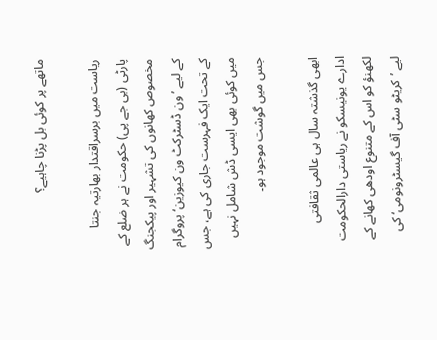ماتھے پر کوئی بل پڑنا چاہیے؟

ریاست میں برسراقتدار بھارتیہ جنتا پارٹی (بی جے پی) حکومت نے ہر ضلع کے مخصوص کھانوں کی تشہیر اور پیکجنگ کے لیے ’ون ڈسٹرکٹ ون کیوزین‘ پروگرام کے تحت ایک فہرست جاری کی ہے، جس میں کوئی بھی ایسی ڈش شامل نہیں جس میں گوشت موجود ہو۔

ابھی گذشتہ سال ہی عالمی ثقافتی ادارے یونیسکو نے ریاستی دارالحکومت لکھنؤ کو اس کے متنوع اودھی کھانے کے لیے ’کریٹو سٹی آف گیسٹرونومی‘ کی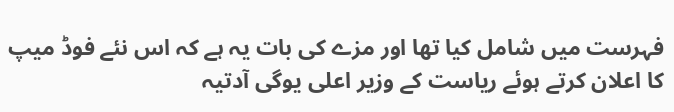فہرست میں شامل کیا تھا اور مزے کی بات یہ ہے کہ اس نئے فوڈ میپ کا اعلان کرتے ہوئے ریاست کے وزیر اعلی یوگی آدتیہ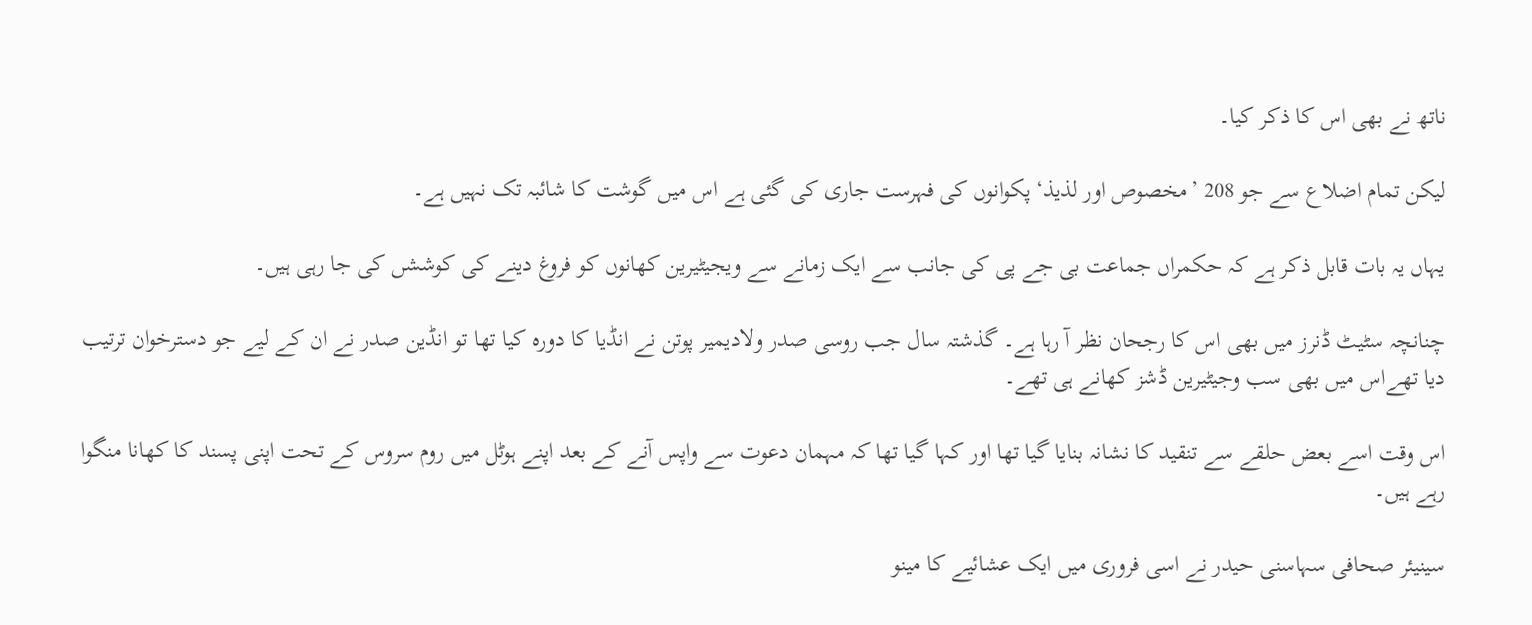ناتھ نے بھی اس کا ذکر کیا۔

لیکن تمام اضلاع سے جو 208 ’مخصوص اور لذیذ‘ پکوانوں کی فہرست جاری کی گئی ہے اس میں گوشت کا شائبہ تک نہیں ہے۔

یہاں یہ بات قابل ذکر ہے کہ حکمراں جماعت بی جے پی کی جانب سے ایک زمانے سے ویجیٹیرین کھانوں کو فروغ دینے کی کوششں کی جا رہی ہیں۔

چنانچہ سٹیٹ ڈنرز میں بھی اس کا رجحان نظر آ رہا ہے۔ گذشتہ سال جب روسی صدر ولادیمیر پوتن نے انڈیا کا دورہ کیا تھا تو انڈین صدر نے ان کے لیے جو دسترخوان ترتیب دیا تھےاس میں بھی سب وجیٹیرین ڈشز کھانے ہی تھے۔

اس وقت اسے بعض حلقے سے تنقید کا نشانہ بنایا گیا تھا اور کہا گیا تھا کہ مہمان دعوت سے واپس آنے کے بعد اپنے ہوٹل میں روم سروس کے تحت اپنی پسند کا کھانا منگوا رہے ہیں۔

سینیئر صحافی سہاسنی حیدر نے اسی فروری میں ایک عشائیے کا مینو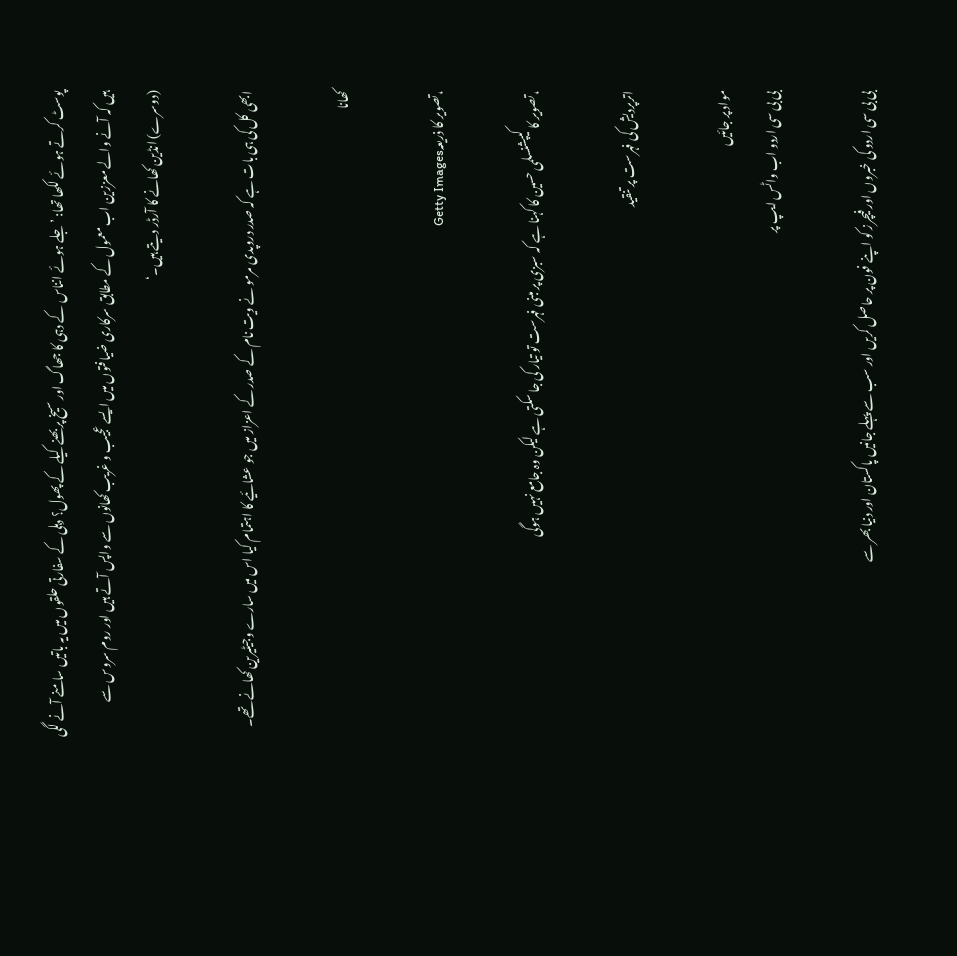پوسٹ کرتے ہوئے لکھا تھا: ’جلے ہوئے انناس کے دہی کا جھاگ اور سیخ پر بھنے کیلے کے پھول؟ دہلی کے سفارتی حلقوں میں یہ باتیں سامنے آنے لگی ہیں کہ آنے والے معززین اب معمول کے مطابق سرکاری ضیافتوں میں ایسے عجیب و غریب کھانوں سے واپس آتے ہیں اور روم سروس سے (دوسرے) انڈین کھانے کا آرڈر دیتے ہیں۔‘

ابھی کل کی ہی بات ہے کہ صدر دروپدی مرمو نے ویت نام کے صدر کے اعزاز میں جو عشائیے کا اہتمام کیا اس میں سارے وجیٹیرین کھانے تھے۔

کھانا

،تصویر کا ذریعہGetty Images

،تصویر کا کیپشنسلمی حسین کا کہنا ہے کہ سبزی پر مبنی فہرست تو تیار کی جا سکتی ہے لیکن وہ جامع نہیں ہوگی

اترپردیش کی فہرست پر تنقید

مواد پر جائیں
بی بی سی اردو اب واٹس ایپ پر

بی بی سی اردو کی خبروں اور فیچرز کو اپنے فون پر حاصل کریں اور سب سے پہلے جانیں پاکستان اور دنیا بھر سے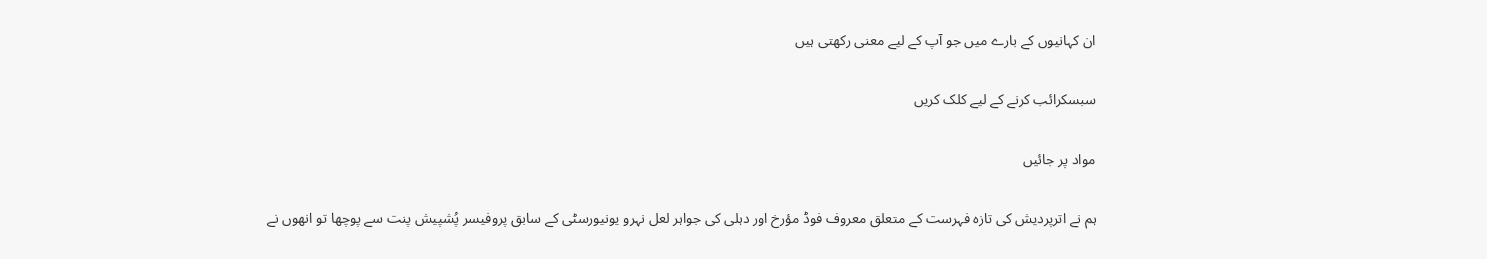ان کہانیوں کے بارے میں جو آپ کے لیے معنی رکھتی ہیں

سبسکرائب کرنے کے لیے کلک کریں

مواد پر جائیں

ہم نے اترپردیش کی تازہ فہرست کے متعلق معروف فوڈ مؤرخ اور دہلی کی جواہر لعل نہرو یونیورسٹی کے سابق پروفیسر پُشپیش پنت سے پوچھا تو انھوں نے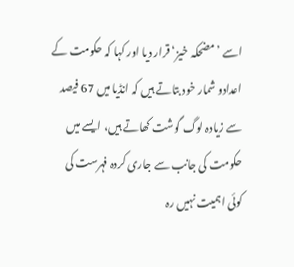اسے ’مضحکہ خیز‘ قرار دیا اور کہا کہ حکومت کے اعدادو شمار خود بتاتے ہیں کہ انڈیا میں 67 فیصد سے زیادہ لوگ گوشت کھاتے ہیں، ایسے میں حکومت کی جانب سے جاری کردہ فہرست کی کوئی اہمیت نہیں رہ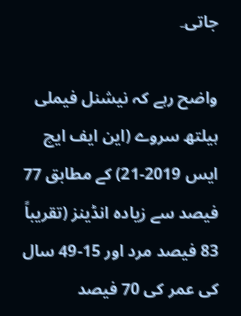جاتی۔

واضح رہے کہ نیشنل فیملی ہیلتھ سروے (این ایف ایچ ایس 2019-21) کے مطابق 77 فیصد سے زیادہ انڈینز (تقریباً 83 فیصد مرد اور 15-49 سال کی عمر کی 70 فیصد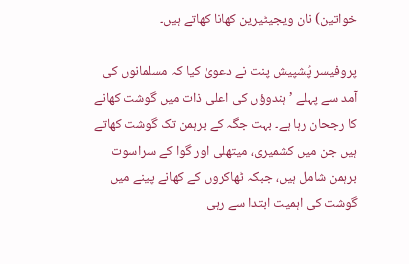خواتین) نان ویجیٹیرین کھانا کھاتے ہیں۔

پروفیسر پُشپیش پنت نے دعویٰ کیا کہ مسلمانوں کی آمد سے پہلے ’ہندوؤں کی اعلی ذات میں گوشت کھانے کا رجحان رہا ہے۔ بہت جگہ کے برہمن تک گوشت کھاتے ہیں جن میں کشمیری، میتھلی اور گوا کے سراسوت برہمن شامل ہیں، جبکہ ٹھاکروں کے کھانے پینے میں گوشت کی اہمیت ابتدا سے رہی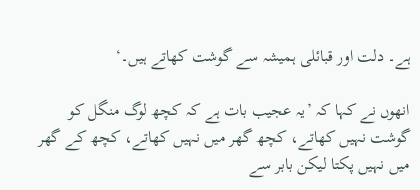ہے۔ دلت اور قبائلی ہمیشہ سے گوشت کھاتے ہیں۔‘

انھوں نے کہا کہ ’یہ عجیب بات ہے کہ کچھ لوگ منگل کو گوشت نہیں کھاتے، کچھ گھر میں نہیں کھاتے، کچھ کے گھر میں نہیں پکتا لیکن بابر سے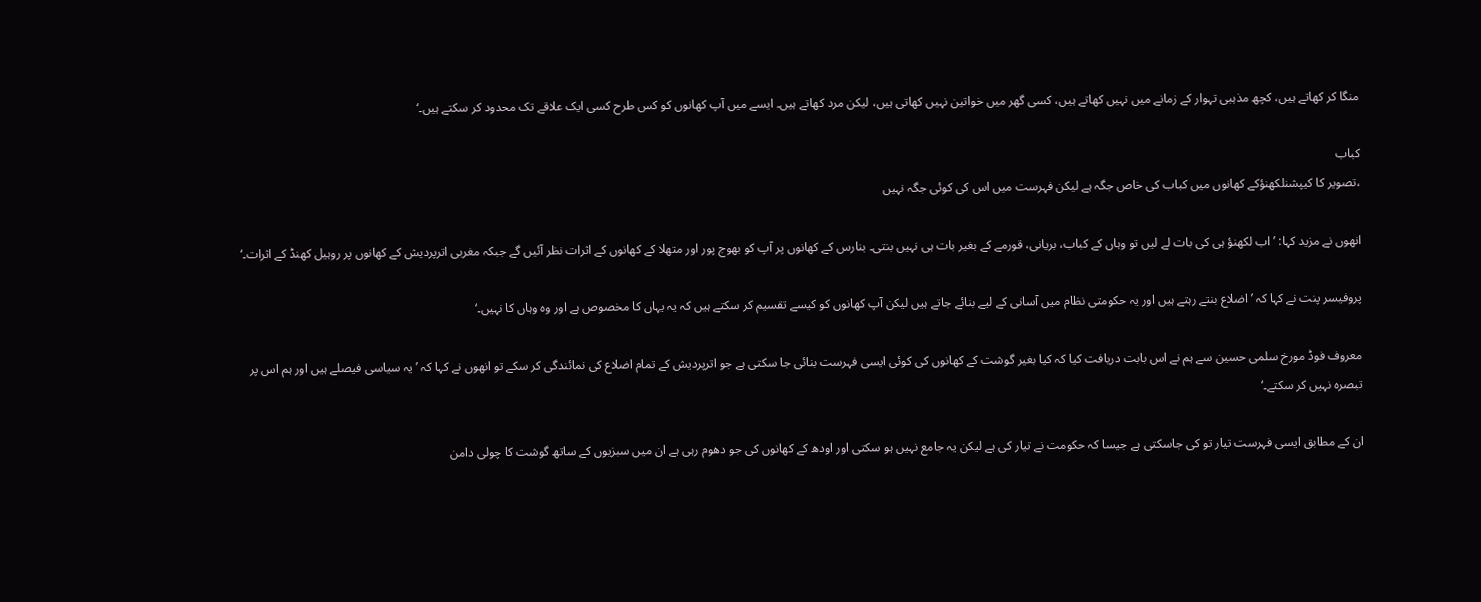منگا کر کھاتے ہیں، کچھ مذہبی تہوار کے زمانے میں نہیں کھاتے ہیں، کسی گھر میں خواتین نہیں کھاتی ہیں، لیکن مرد کھاتے ہیں۔ ایسے میں آپ کھانوں کو کس طرح کسی ایک علاقے تک محدود کر سکتے ہیں۔‘

کباب
،تصویر کا کیپشنلکھنؤکے کھانوں میں کباب کی خاص جگہ ہے لیکن فہرست میں اس کی کوئی جگہ نہیں

انھوں نے مزید کہا: ’اب لکھنؤ ہی کی بات لے لیں تو وہاں کے کباب، بریانی، قورمے کے بغیر بات ہی نہیں بنتی۔ بنارس کے کھانوں پر آپ کو بھوج پور اور متھلا کے کھانوں کے اثرات نظر آئيں گے جبکہ مغربی اترپردیش کے کھانوں پر روہیل کھنڈ کے اثرات۔‘

پروفیسر پنت نے کہا کہ ’اضلاع بنتے رہتے ہیں اور یہ حکومتی نظام میں آسانی کے لیے بنائے جاتے ہیں لیکن آپ کھانوں کو کیسے تقسیم کر سکتے ہیں کہ یہ یہاں کا مخصوص ہے اور وہ وہاں کا نہیں۔‘

معروف فوڈ مورخ سلمی حسین سے ہم نے اس بابت دریافت کیا کہ کیا بغیر گوشت کے کھانوں کی کوئی ایسی فہرست بنائی جا سکتی ہے جو اترپردیش کے تمام اضلاع کی نمائندگی کر سکے تو انھوں نے کہا کہ ’یہ سیاسی فیصلے ہیں اور ہم اس پر تبصرہ نہیں کر سکتے۔‘

ان کے مطابق ایسی فہرست تیار تو کی جاسکتی ہے جیسا کہ حکومت نے تیار کی ہے لیکن یہ جامع نہیں ہو سکتی اور اودھ کے کھانوں کی جو دھوم رہی ہے ان میں سبزیوں کے ساتھ گوشت کا چولی دامن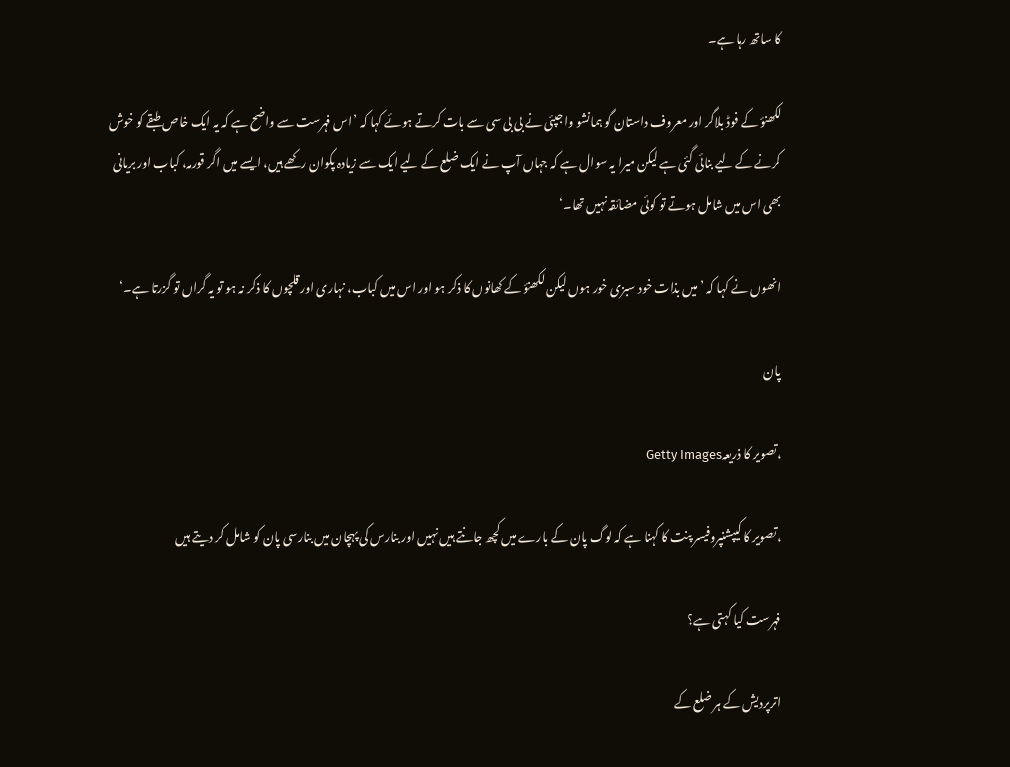کا ساتھ رہا ہے۔

لکھنؤ کے فوڈ بلاگر اور معروف داستان گو ہمانشو واجپئی نے بی بی سی سے بات کرتے ہوئے کہا کہ ’اس فہرست سے واضح ہے کہ یہ ایک خاص طبقے کو خوش کرنے کے لیے بنائی گئی ہے لیکن میرا یہ سوال ہے کہ جہاں آپ نے ایک ضلع کے لیے ایک سے زیادہ پکوان رکھے ہیں، ایسے میں اگر قورمہ، کباب اور بریانی بھی اس میں شامل ہوتے تو کوئی مضائقہ نہیں تھا۔‘

انھوں نے کہا کہ ’میں بذات خود سبزی خور ہوں لیکن لکھنؤ کے کھانوں کا ذکر ہو اور اس میں کباب، نہاری اور قلچوں کا ذکر نہ ہو تو یہ گراں تو گزرتا ہے۔‘

پان

،تصویر کا ذریعہGetty Images

،تصویر کا کیپشنپروفیسر پنت کا کہنا ہے کہ لوگ پان کے بارے میں کچھ جانتے ہیں نہیں اور بنارس کی پہچان میں بنارسی پان کو شامل کر دیتے ہیں

فہرست کیا کہتی ہے؟

اترپردیش کے ہر ضلع کے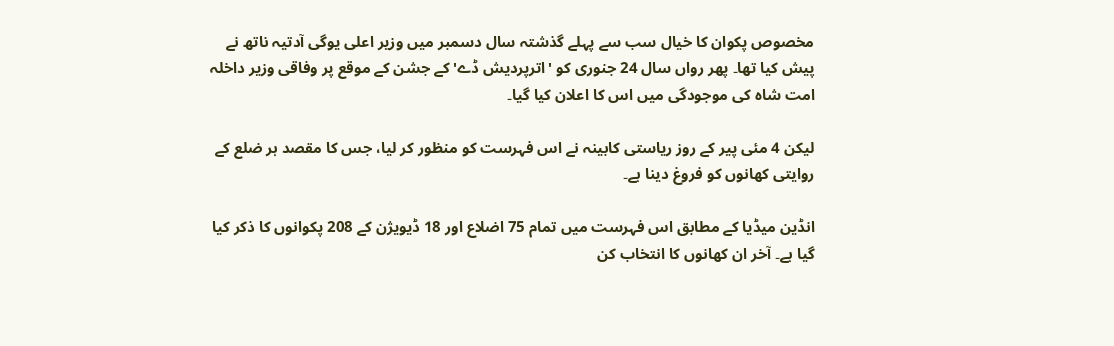مخصوص پکوان کا خیال سب سے پہلے گذشتہ سال دسمبر میں وزیر اعلی یوگی آدتیہ ناتھ نے پیش کیا تھا۔ پھر رواں سال 24 جنوری کو 'اترپردیش ڈے' کے جشن کے موقع پر وفاقی وزیر داخلہ امت شاہ کی موجودگی میں اس کا اعلان کیا گيا۔

لیکن 4 مئی پیر کے روز ریاستی کابینہ نے اس فہرست کو منظور کر لیا، جس کا مقصد ہر ضلع کے روایتی کھانوں کو فروغ دینا ہے۔

انڈین میڈیا کے مطابق اس فہرست میں تمام 75 اضلاع اور 18 ڈیویژن کے 208 پکوانوں کا ذکر کیا گیا ہے۔ آخر ان کھانوں کا انتخاب کن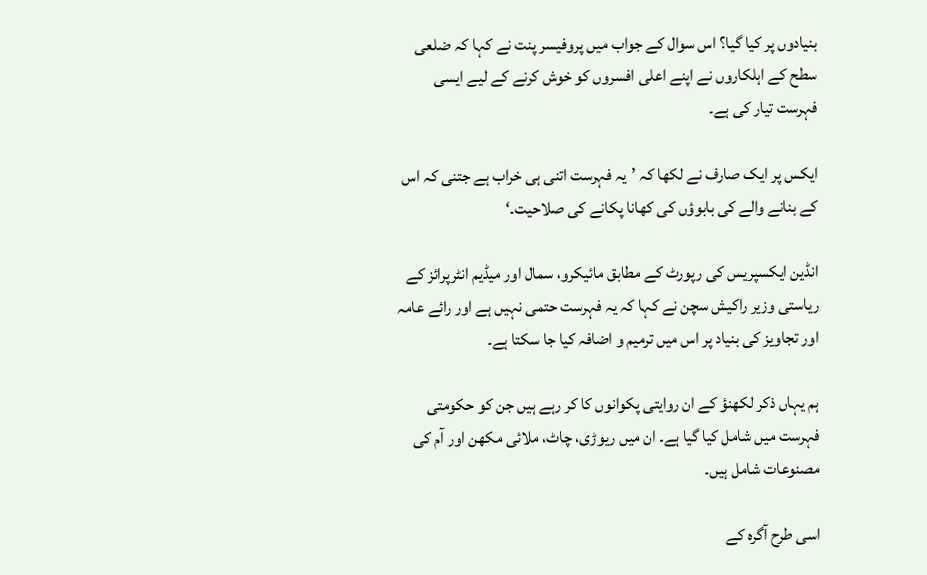بنیادوں پر کیا گيا؟ اس سوال کے جواب میں پروفیسر پنت نے کہا کہ ضلعی سطح کے اہلکاروں نے اپنے اعلی افسروں کو خوش کرنے کے لیے ایسی فہرست تیار کی ہے۔

ایکس پر ایک صارف نے لکھا کہ ’یہ فہرست اتنی ہی خراب ہے جتنی کہ اس کے بنانے والے کی بابوؤں کی کھانا پکانے کی صلاحیت۔‘

انڈین ایکسپریس کی رپورٹ کے مطابق مائیکرو، سمال اور میڈیم انٹرپرائز کے ریاستی وزیر راکیش سچن نے کہا کہ یہ فہرست حتمی نہیں ہے اور رائے عامہ اور تجاویز کی بنیاد پر اس میں ترمیم و اضافہ کیا جا سکتا ہے۔

ہم یہاں ذکر لکھنؤ کے ان روایتی پکوانوں کا کر رہے ہیں جن کو حکومتی فہرست میں شامل کیا گيا ہے۔ ان میں ریوڑی، چاٹ، ملائی مکھن اور آم کی مصنوعات شامل ہیں۔

اسی طرح آگرہ کے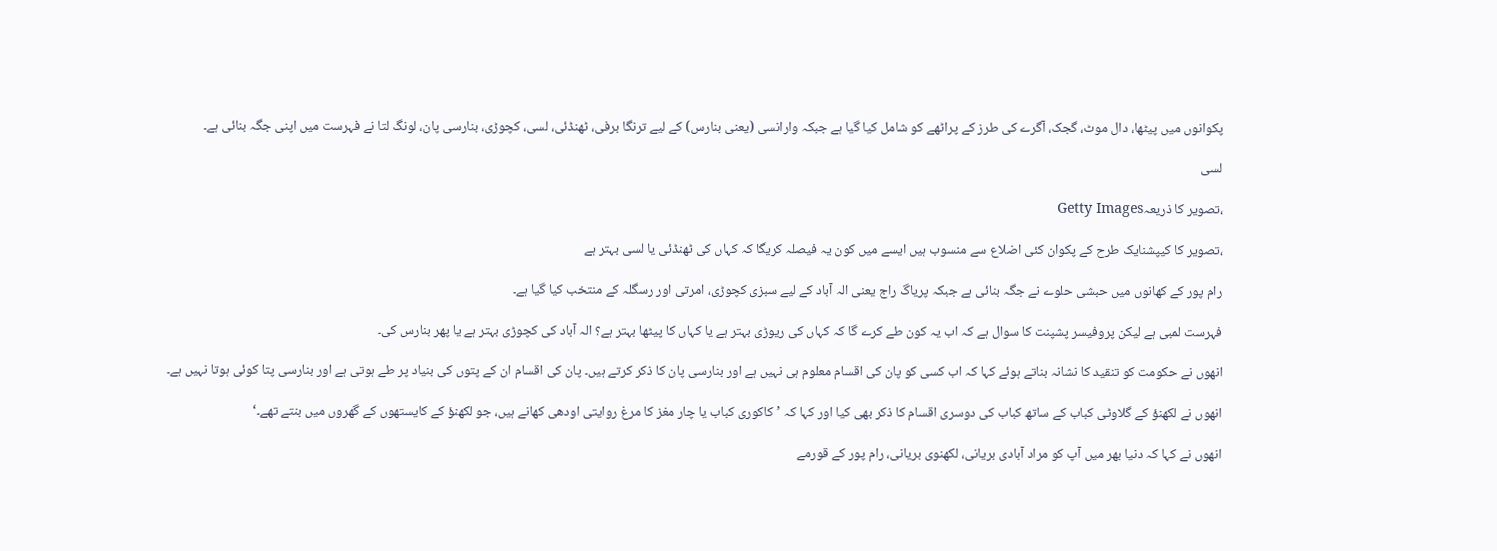پکوانوں میں پیٹھا، دال موٹ، گجک، آگرے کی طرز کے پراٹھے کو شامل کیا گيا ہے جبکہ وارانسی (یعنی بنارس) کے لیے ترنگا برفی، ٹھنڈئی، لسی، کچوڑی، بنارسی پان، لونگ لتا نے فہرست میں اپنی جگہ بنائی ہے۔

لسی

،تصویر کا ذریعہGetty Images

،تصویر کا کیپشنایک طرح کے پکوان کئی اضلاع سے منسوب ہیں ایسے میں کون یہ فیصلہ کریگا کہ کہاں کی ٹھنڈئی یا لسی بہتر ہے

رام پور کے کھانوں میں حبشی حلوے نے جگہ بنائی ہے جبکہ پریاگ راج یعنی الہ آباد کے لیے سبزی کچوڑی، امرتی اور رسگلہ کے منتخب کیا گيا ہے۔

فہرست لمبی ہے لیکن پروفیسر پشپنت کا سوال ہے کہ اب یہ کون طے کرے گا کہ کہاں کی ریوڑی بہتر ہے یا کہاں کا پیٹھا بہتر ہے؟ الہ آباد کی کچوڑی بہتر ہے یا پھر بنارس کی۔

انھوں نے حکومت کو تنقید کا نشانہ بناتے ہوئے کہا کہ اب کسی کو پان کی اقسام معلوم ہی نہیں ہے اور بنارسی پان کا ذکر کرتے ہیں۔ پان کی اقسام ان کے پتوں کی بنیاد پر طے ہوتی ہے اور بنارسی پتا کوئی ہوتا نہیں ہے۔

انھوں نے لکھنؤ کے گلاوٹی کباب کے ساتھ کباب کی دوسری اقسام کا ذکر بھی کیا اور کہا کہ ’کاکوری کباب یا چار مغز کا مرغ روایتی اودھی کھانے ہیں، جو لکھنؤ کے کایستھوں کے گھروں میں بنتے تھے۔‘

انھوں نے کہا کہ دنیا بھر میں آپ کو مراد آبادی بریانی، لکھنوی بریانی، رام پور کے قورمے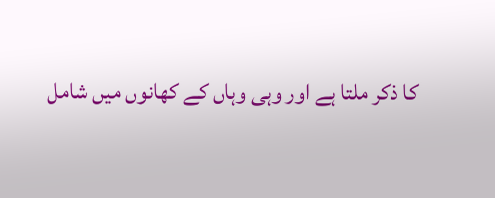کا ذکر ملتا ہے اور وہی وہاں کے کھانوں میں شامل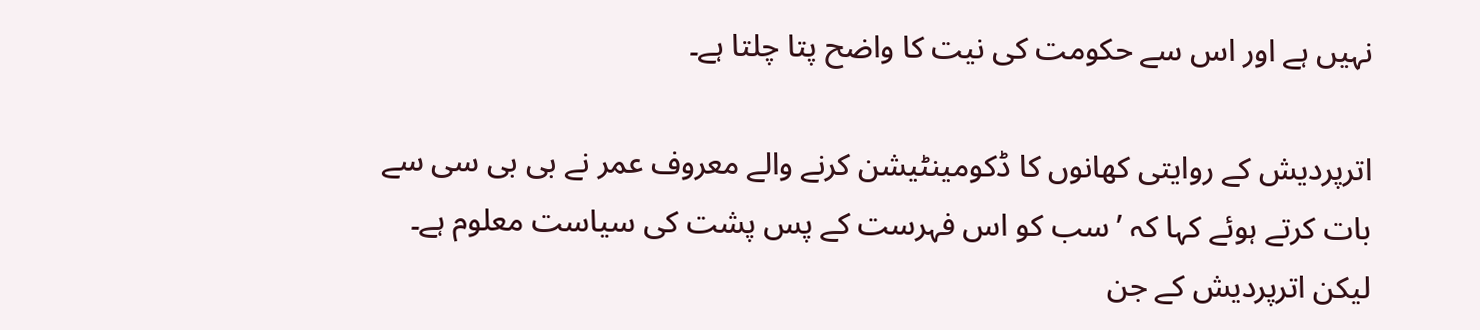نہیں ہے اور اس سے حکومت کی نیت کا واضح پتا چلتا ہے۔

اترپردیش کے روایتی کھانوں کا ڈکومینٹیشن کرنے والے معروف عمر نے بی بی سی سے بات کرتے ہوئے کہا کہ ’سب کو اس فہرست کے پس پشت کی سیاست معلوم ہے۔ لیکن اترپردیش کے جن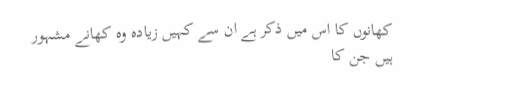کھانوں کا اس میں ذکر ہے ان سے کہیں زیادہ وہ کھانے مشہور ہیں جن کا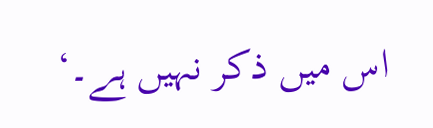اس میں ذکر نہیں ہے۔‘